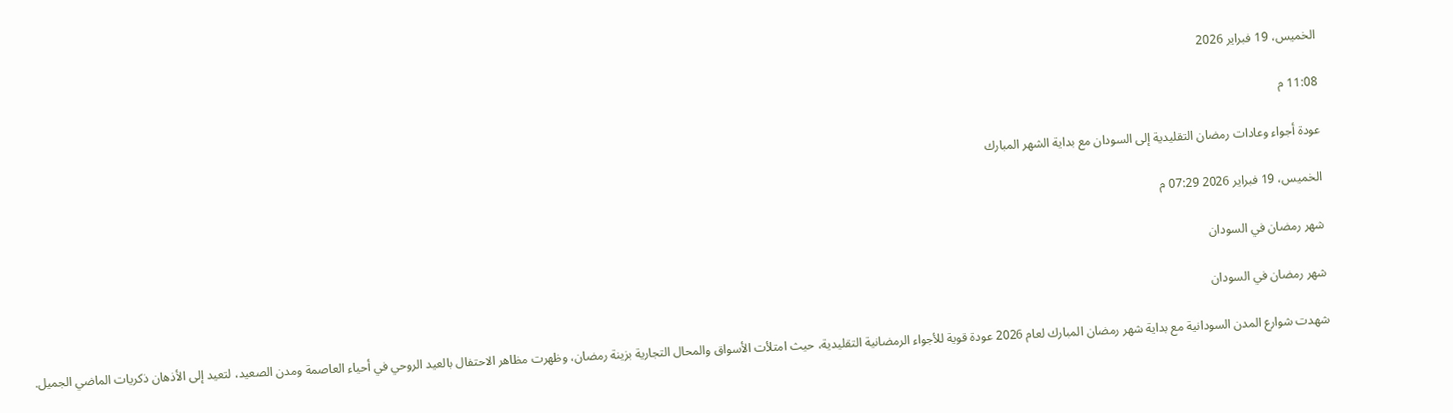الخميس، 19 فبراير 2026

11:08 م

عودة أجواء وعادات رمضان التقليدية إلى السودان مع بداية الشهر المبارك

الخميس، 19 فبراير 2026 07:29 م

شهر رمضان في السودان

شهر رمضان في السودان

شهدت شوارع المدن السودانية مع بداية شهر رمضان المبارك لعام 2026 عودة قوية للأجواء الرمضانية التقليدية، حيث امتلأت الأسواق والمحال التجارية بزينة رمضان، وظهرت مظاهر الاحتفال بالعيد الروحي في أحياء العاصمة ومدن الصعيد، لتعيد إلى الأذهان ذكريات الماضي الجميل.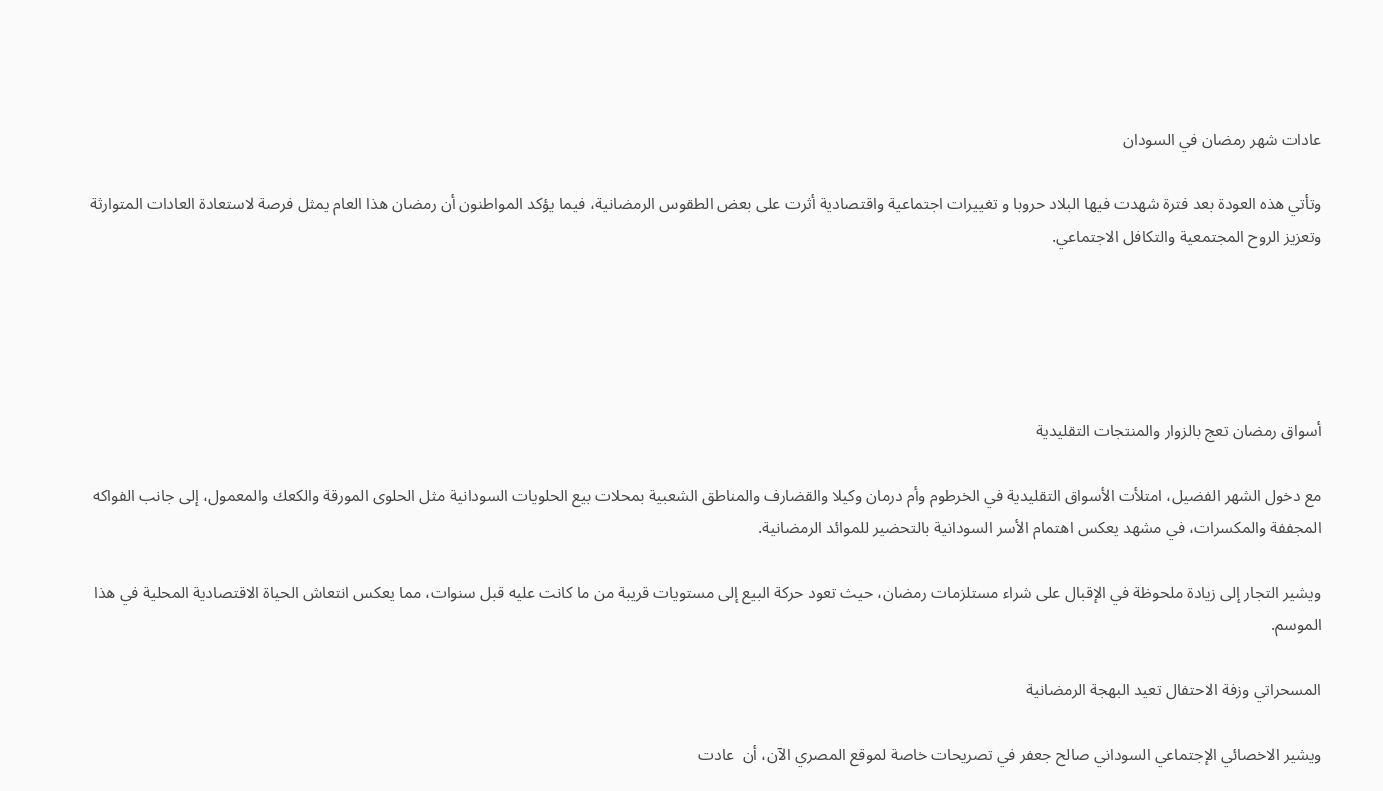عادات شهر رمضان في السودان

وتأتي هذه العودة بعد فترة شهدت فيها البلاد حروبا و تغييرات اجتماعية واقتصادية أثرت على بعض الطقوس الرمضانية، فيما يؤكد المواطنون أن رمضان هذا العام يمثل فرصة لاستعادة العادات المتوارثة وتعزيز الروح المجتمعية والتكافل الاجتماعي.





أسواق رمضان تعج بالزوار والمنتجات التقليدية

مع دخول الشهر الفضيل، امتلأت الأسواق التقليدية في الخرطوم وأم درمان وكيلا والقضارف والمناطق الشعبية بمحلات بيع الحلويات السودانية مثل الحلوى المورقة والكعك والمعمول، إلى جانب الفواكه المجففة والمكسرات، في مشهد يعكس اهتمام الأسر السودانية بالتحضير للموائد الرمضانية.

ويشير التجار إلى زيادة ملحوظة في الإقبال على شراء مستلزمات رمضان، حيث تعود حركة البيع إلى مستويات قريبة من ما كانت عليه قبل سنوات، مما يعكس انتعاش الحياة الاقتصادية المحلية في هذا الموسم.

المسحراتي وزفة الاحتفال تعيد البهجة الرمضانية

ويشير الاخصائي الإجتماعي السوداني صالح جعفر في تصريحات خاصة لموقع المصري الآن، أن  عادت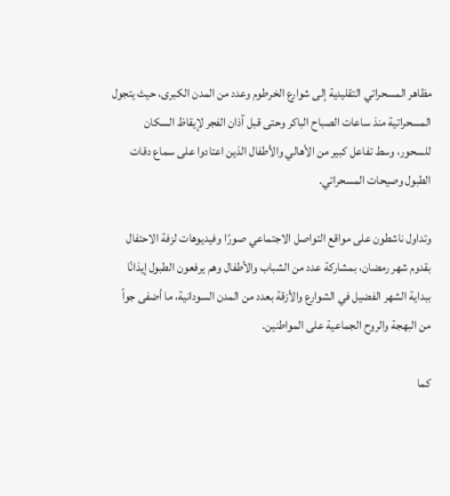مظاهر المسحراتي التقليدية إلى شوارع الخرطوم وعدد من المدن الكبرى، حيث يتجول المسحراتية منذ ساعات الصباح الباكر وحتى قبل آذان الفجر لإيقاظ السكان للسحور، وسط تفاعل كبير من الأهالي والأطفال الذين اعتادوا على سماع دقات الطبول وصيحات المسحراتي.

وتداول ناشطون على مواقع التواصل الاجتماعي صورًا وفيديوهات لزفة الاحتفال بقدوم شهر رمضان، بمشاركة عدد من الشباب والأطفال وهم يرفعون الطبول إيذانًا ببداية الشهر الفضيل في الشوارع والأزقة بعدد من المدن السودانية، ما أضفى جواً من البهجة والروح الجماعية على المواطنين.

كما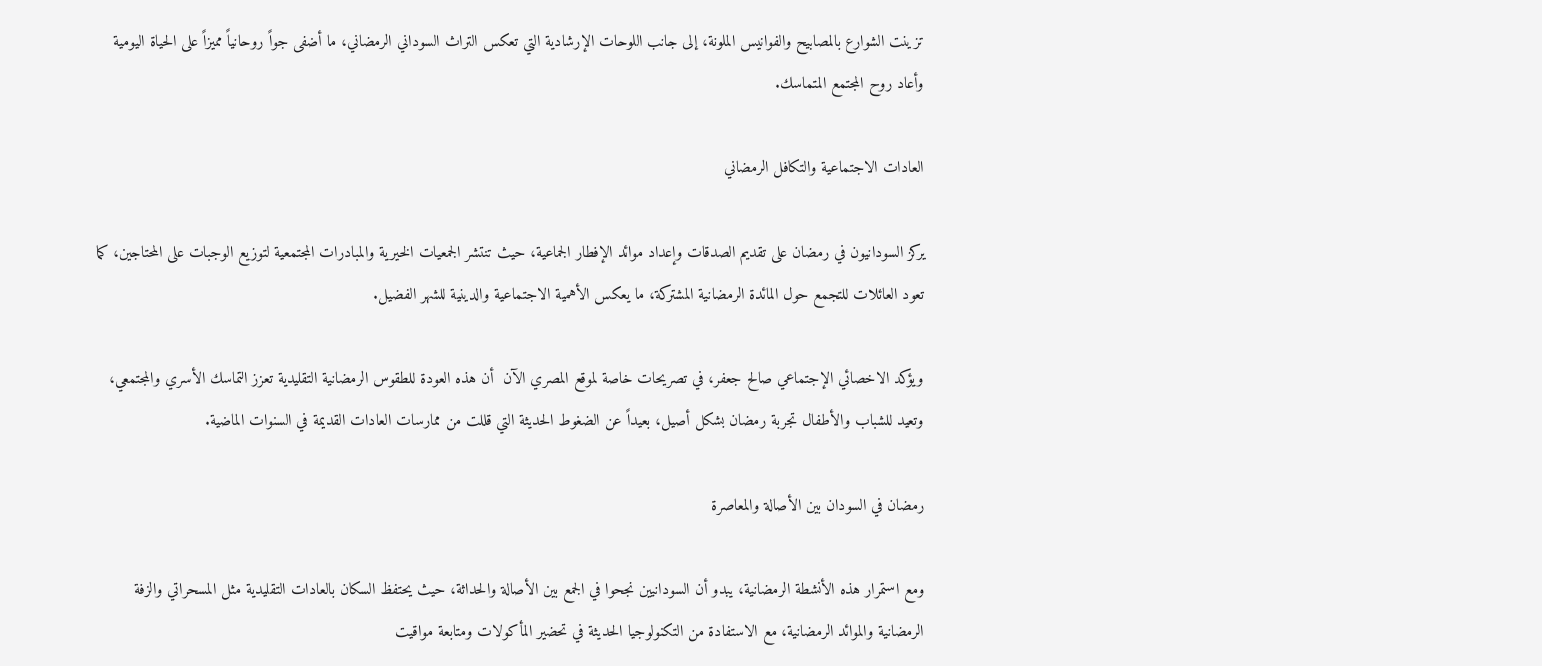تزينت الشوارع بالمصابيح والفوانيس الملونة، إلى جانب اللوحات الإرشادية التي تعكس التراث السوداني الرمضاني، ما أضفى جواً روحانياً مميزاً على الحياة اليومية وأعاد روح المجتمع المتماسك.

العادات الاجتماعية والتكافل الرمضاني

يركز السودانيون في رمضان على تقديم الصدقات وإعداد موائد الإفطار الجماعية، حيث تنتشر الجمعيات الخيرية والمبادرات المجتمعية لتوزيع الوجبات على المحتاجين، كما تعود العائلات للتجمع حول المائدة الرمضانية المشتركة، ما يعكس الأهمية الاجتماعية والدينية للشهر الفضيل.

ويؤكد الاخصائي الإجتماعي صالح جعفر، في تصريحات خاصة لموقع المصري الآن  أن هذه العودة للطقوس الرمضانية التقليدية تعزز التماسك الأسري والمجتمعي، وتعيد للشباب والأطفال تجربة رمضان بشكل أصيل، بعيداً عن الضغوط الحديثة التي قللت من ممارسات العادات القديمة في السنوات الماضية.

رمضان في السودان بين الأصالة والمعاصرة

ومع استمرار هذه الأنشطة الرمضانية، يبدو أن السودانيين نجحوا في الجمع بين الأصالة والحداثة، حيث يحتفظ السكان بالعادات التقليدية مثل المسحراتي والزفة الرمضانية والموائد الرمضانية، مع الاستفادة من التكنولوجيا الحديثة في تحضير المأكولات ومتابعة مواقيت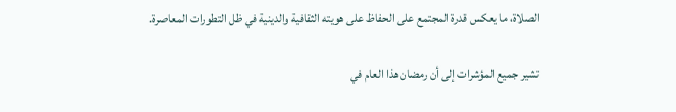الصلاة، ما يعكس قدرة المجتمع على الحفاظ على هويته الثقافية والدينية في ظل التطورات المعاصرة.

تشير جميع المؤشرات إلى أن رمضان هذا العام في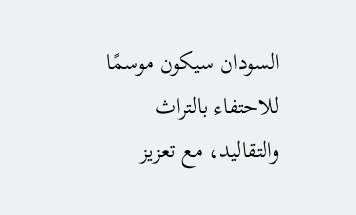السودان سيكون موسمًا للاحتفاء بالتراث والتقاليد، مع تعزيز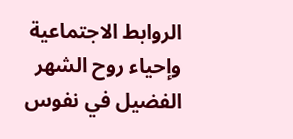الروابط الاجتماعية وإحياء روح الشهر الفضيل في نفوس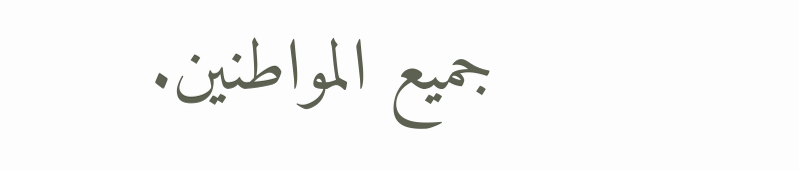جميع المواطنين.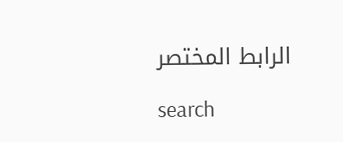الرابط المختصر

search